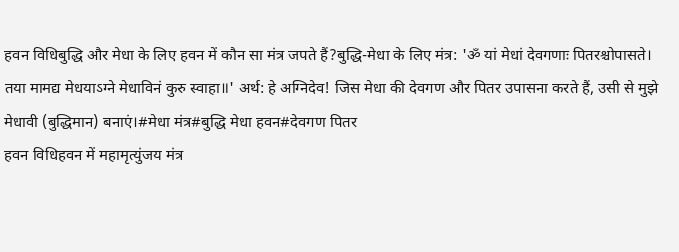हवन विधिबुद्धि और मेधा के लिए हवन में कौन सा मंत्र जपते हैं?बुद्धि-मेधा के लिए मंत्र: 'ॐ यां मेधां देवगणाः पितरश्चोपासते। तया मामद्य मेधयाऽग्ने मेधाविनं कुरु स्वाहा॥' अर्थ: हे अग्निदेव! जिस मेधा की देवगण और पितर उपासना करते हैं, उसी से मुझे मेधावी (बुद्धिमान) बनाएं।#मेधा मंत्र#बुद्धि मेधा हवन#देवगण पितर
हवन विधिहवन में महामृत्युंजय मंत्र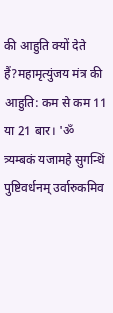की आहुति क्यों देते हैं?महामृत्युंजय मंत्र की आहुति: कम से कम 11 या 21 बार। 'ॐ त्र्यम्बकं यजामहे सुगन्धिं पुष्टिवर्धनम् उर्वारुकमिव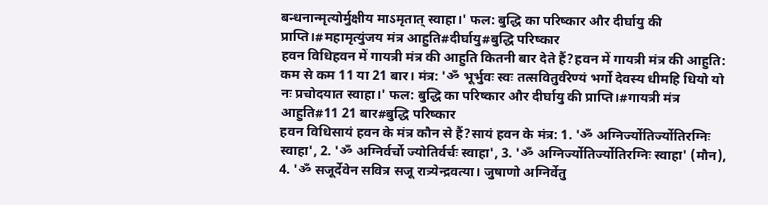बन्धनान्मृत्योर्मुक्षीय माऽमृतात् स्वाहा।' फल: बुद्धि का परिष्कार और दीर्घायु की प्राप्ति।#महामृत्युंजय मंत्र आहुति#दीर्घायु#बुद्धि परिष्कार
हवन विधिहवन में गायत्री मंत्र की आहुति कितनी बार देते हैं?हवन में गायत्री मंत्र की आहुति: कम से कम 11 या 21 बार। मंत्र: 'ॐ भूर्भुवः स्वः तत्सवितुर्वरेण्यं भर्गो देवस्य धीमहि धियो यो नः प्रचोदयात स्वाहा।' फल: बुद्धि का परिष्कार और दीर्घायु की प्राप्ति।#गायत्री मंत्र आहुति#11 21 बार#बुद्धि परिष्कार
हवन विधिसायं हवन के मंत्र कौन से हैं?सायं हवन के मंत्र: 1. 'ॐ अग्निर्ज्योतिर्ज्योतिरग्निः स्वाहा', 2. 'ॐ अग्निर्वर्चो ज्योतिर्वर्चः स्वाहा', 3. 'ॐ अग्निर्ज्योतिर्ज्योतिरग्निः स्वाहा' (मौन), 4. 'ॐ सजूर्देवेन सवित्र सजू रात्र्येन्द्रवत्या। जुषाणो अग्निर्वेतु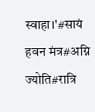स्वाहा।'#सायं हवन मंत्र#अग्नि ज्योति#रात्रि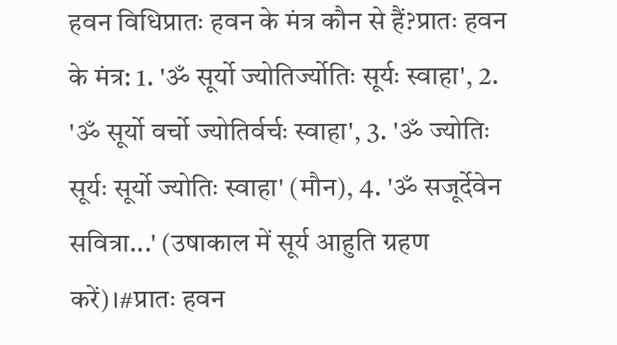हवन विधिप्रातः हवन के मंत्र कौन से हैं?प्रातः हवन के मंत्र: 1. 'ॐ सूर्यो ज्योतिर्ज्योतिः सूर्यः स्वाहा', 2. 'ॐ सूर्यो वर्चो ज्योतिर्वर्चः स्वाहा', 3. 'ॐ ज्योतिः सूर्यः सूर्यो ज्योतिः स्वाहा' (मौन), 4. 'ॐ सजूर्देवेन सवित्रा...' (उषाकाल में सूर्य आहुति ग्रहण करें)।#प्रातः हवन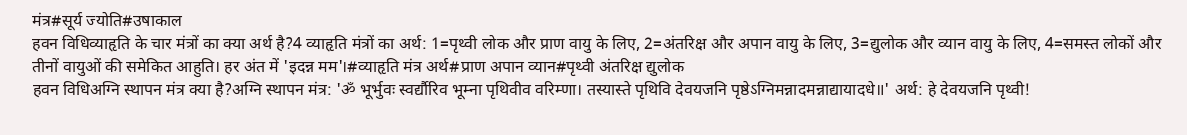मंत्र#सूर्य ज्योति#उषाकाल
हवन विधिव्याहृति के चार मंत्रों का क्या अर्थ है?4 व्याहृति मंत्रों का अर्थ: 1=पृथ्वी लोक और प्राण वायु के लिए, 2=अंतरिक्ष और अपान वायु के लिए, 3=द्युलोक और व्यान वायु के लिए, 4=समस्त लोकों और तीनों वायुओं की समेकित आहुति। हर अंत में 'इदन्न मम'।#व्याहृति मंत्र अर्थ#प्राण अपान व्यान#पृथ्वी अंतरिक्ष द्युलोक
हवन विधिअग्नि स्थापन मंत्र क्या है?अग्नि स्थापन मंत्र: 'ॐ भूर्भुवः स्वर्द्यौरिव भूम्ना पृथिवीव वरिम्णा। तस्यास्ते पृथिवि देवयजनि पृष्ठेऽग्निमन्नादमन्नाद्यायादधे॥' अर्थ: हे देवयजनि पृथ्वी!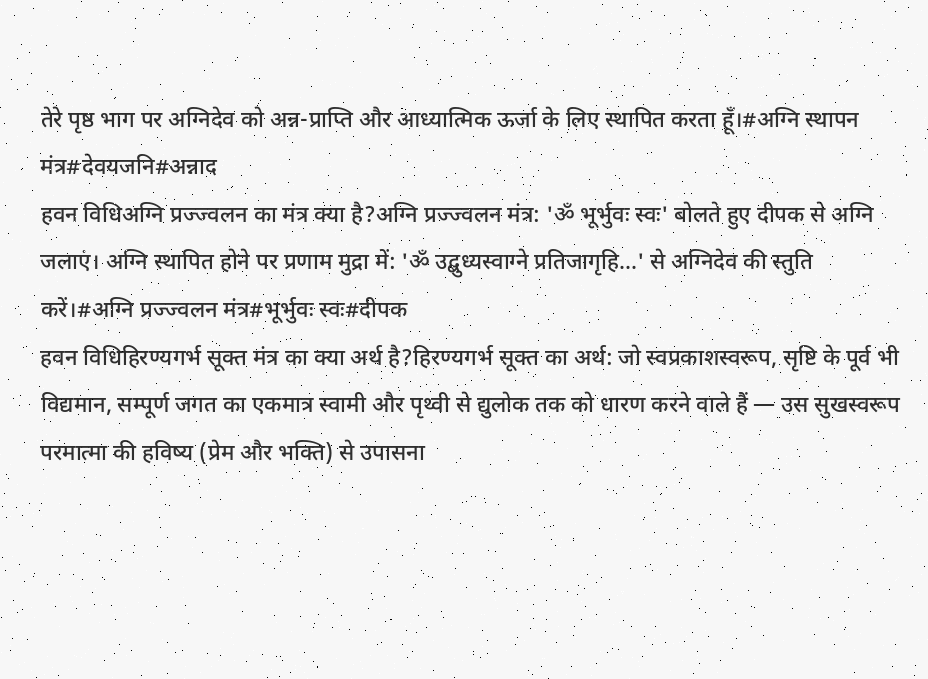तेरे पृष्ठ भाग पर अग्निदेव को अन्न-प्राप्ति और आध्यात्मिक ऊर्जा के लिए स्थापित करता हूँ।#अग्नि स्थापन मंत्र#देवयजनि#अन्नाद
हवन विधिअग्नि प्रज्ज्वलन का मंत्र क्या है?अग्नि प्रज्ज्वलन मंत्र: 'ॐ भूर्भुवः स्वः' बोलते हुए दीपक से अग्नि जलाएं। अग्नि स्थापित होने पर प्रणाम मुद्रा में: 'ॐ उद्बुध्यस्वाग्ने प्रतिजागृहि...' से अग्निदेव की स्तुति करें।#अग्नि प्रज्ज्वलन मंत्र#भूर्भुवः स्वः#दीपक
हवन विधिहिरण्यगर्भ सूक्त मंत्र का क्या अर्थ है?हिरण्यगर्भ सूक्त का अर्थ: जो स्वप्रकाशस्वरूप, सृष्टि के पूर्व भी विद्यमान, सम्पूर्ण जगत का एकमात्र स्वामी और पृथ्वी से द्युलोक तक को धारण करने वाले हैं — उस सुखस्वरूप परमात्मा की हविष्य (प्रेम और भक्ति) से उपासना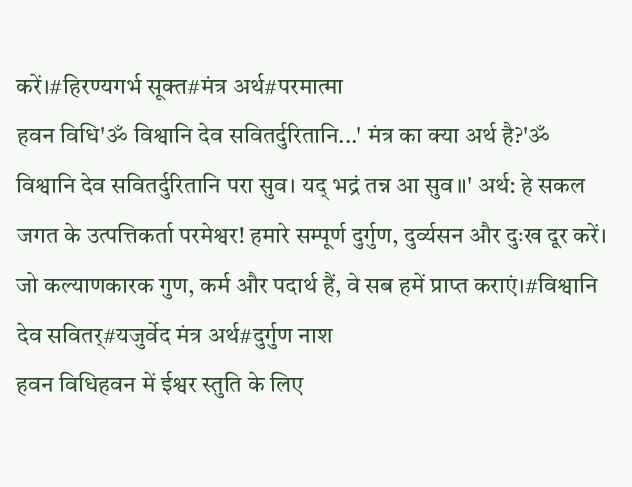करें।#हिरण्यगर्भ सूक्त#मंत्र अर्थ#परमात्मा
हवन विधि'ॐ विश्वानि देव सवितर्दुरितानि...' मंत्र का क्या अर्थ है?'ॐ विश्वानि देव सवितर्दुरितानि परा सुव। यद् भद्रं तन्न आ सुव॥' अर्थ: हे सकल जगत के उत्पत्तिकर्ता परमेश्वर! हमारे सम्पूर्ण दुर्गुण, दुर्व्यसन और दुःख दूर करें। जो कल्याणकारक गुण, कर्म और पदार्थ हैं, वे सब हमें प्राप्त कराएं।#विश्वानि देव सवितर्#यजुर्वेद मंत्र अर्थ#दुर्गुण नाश
हवन विधिहवन में ईश्वर स्तुति के लिए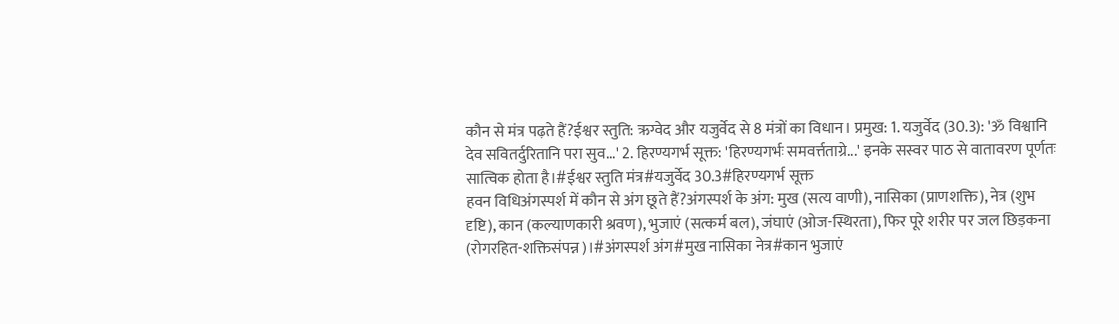कौन से मंत्र पढ़ते हैं?ईश्वर स्तुति: ऋग्वेद और यजुर्वेद से 8 मंत्रों का विधान। प्रमुख: 1. यजुर्वेद (30.3): 'ॐ विश्वानि देव सवितर्दुरितानि परा सुव...' 2. हिरण्यगर्भ सूक्त: 'हिरण्यगर्भः समवर्त्तताग्रे...' इनके सस्वर पाठ से वातावरण पूर्णतः सात्विक होता है।#ईश्वर स्तुति मंत्र#यजुर्वेद 30.3#हिरण्यगर्भ सूक्त
हवन विधिअंगस्पर्श में कौन से अंग छूते हैं?अंगस्पर्श के अंग: मुख (सत्य वाणी), नासिका (प्राणशक्ति), नेत्र (शुभ दृष्टि), कान (कल्याणकारी श्रवण), भुजाएं (सत्कर्म बल), जंघाएं (ओज-स्थिरता), फिर पूरे शरीर पर जल छिड़कना (रोगरहित-शक्तिसंपन्न)।#अंगस्पर्श अंग#मुख नासिका नेत्र#कान भुजाएं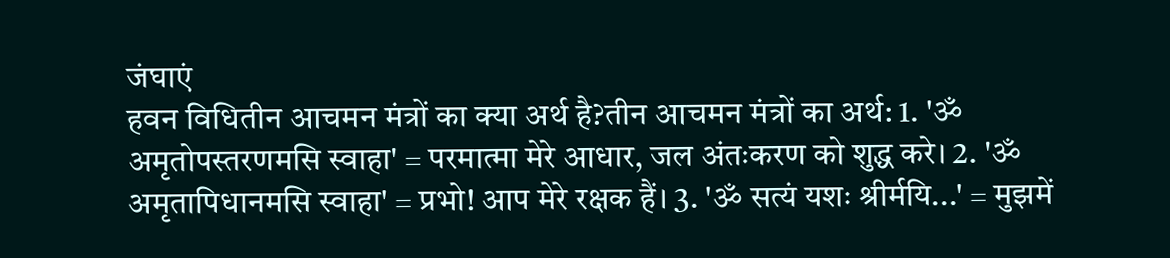जंघाएं
हवन विधितीन आचमन मंत्रों का क्या अर्थ है?तीन आचमन मंत्रों का अर्थ: 1. 'ॐ अमृतोपस्तरणमसि स्वाहा' = परमात्मा मेरे आधार, जल अंतःकरण को शुद्ध करे। 2. 'ॐ अमृतापिधानमसि स्वाहा' = प्रभो! आप मेरे रक्षक हैं। 3. 'ॐ सत्यं यशः श्रीर्मयि...' = मुझमें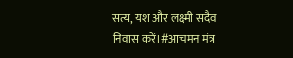सत्य, यश और लक्ष्मी सदैव निवास करें।#आचमन मंत्र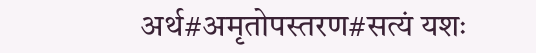अर्थ#अमृतोपस्तरण#सत्यं यशः